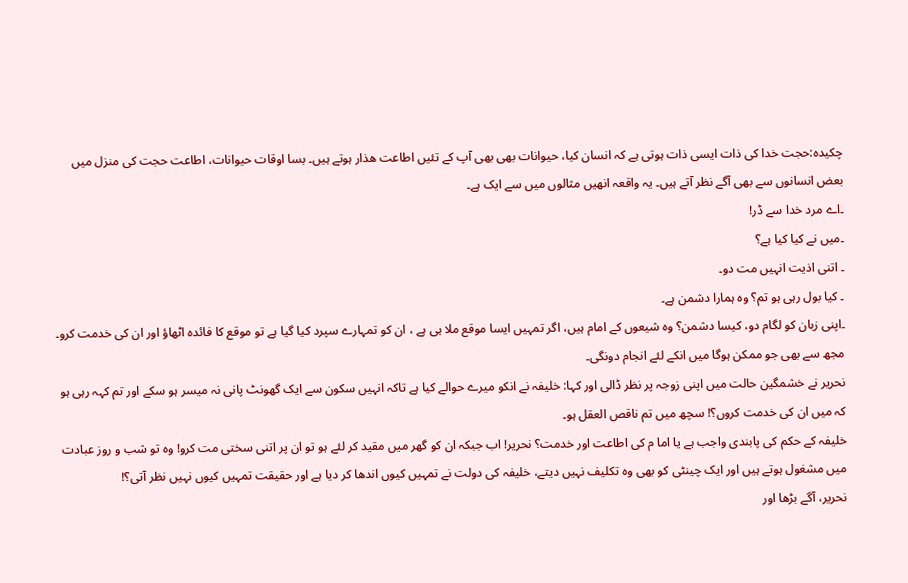چکیده:حجت خدا کی ذات ایسی ذات ہوتی ہے کہ انسان کیا، حیوانات بھی بھی آپ کے تئیں اطاعت ھذار ہوتے ہیں۔ بسا اوقات حیوانات، اطاعت حجت کی منزل میں بعض انسانوں سے بھی آگے نظر آتے ہیں۔ یہ واقعہ انھیں مثالوں میں سے ایک ہے۔
۔اے مرد خدا سے ڈر!
۔میں نے کیا کیا ہے؟
۔ اتنی اذیت انہیں مت دو۔
۔ کیا بول رہی ہو تم؟ وہ ہمارا دشمن ہے۔
۔اپنی زبان کو لگام دو، کیسا دشمن؟ وہ شیعوں کے امام ہیں، اگر تمہیں ایسا موقع ملا ہی ہے ، ان کو تمہارے سپرد کیا گیا ہے تو موقع کا فائدہ اٹھاؤ اور ان کی خدمت کرو۔ مجھ سے بھی جو ممکن ہوگا میں انکے لئے انجام دونگی۔
نحریر نے خشمگین حالت میں اپنی زوجہ پر نظر ڈالی اور کہا: خلیفہ نے انکو میرے حوالے کیا ہے تاکہ انہیں سکون سے ایک گھونٹ پانی نہ میسر ہو سکے اور تم کہہ رہی ہو کہ میں ان کی خدمت کروں؟! سچھ میں تم ناقص العقل ہو۔
خلیفہ کے حکم کی پابندی واجب ہے یا اما م کی اطاعت اور خدمت؟ نحریر! اب جبکہ ان کو گھر میں مقید کر لئے ہو تو ان پر اتنی سختی مت کرو! وہ تو شب و روز عبادت میں مشغول ہوتے ہیں اور ایک چینٹی کو بھی وہ تکلیف نہیں دیتے، خلیفہ کی دولت نے تمہیں کیوں اندھا کر دیا ہے اور حقیقت تمہیں کیوں نہیں نظر آتی؟!
نحریر، آگے بڑھا اور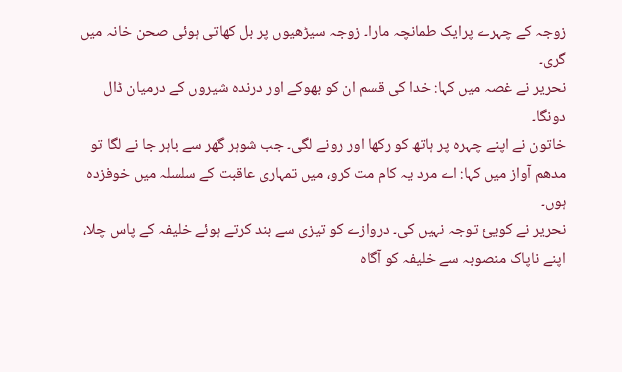زوجہ کے چہرے پرایک طمانچہ مارا۔ زوجہ سیڑھیوں پر بل کھاتی ہوئی صحن خانہ میں گری۔
نحریر نے غصہ میں کہا: خدا کی قسم ان کو بھوکے اور درندہ شیروں کے درمیان ڈال دونگا۔
خاتون نے اپنے چہرہ پر ہاتھ کو رکھا اور رونے لگی۔ جب شوہر گھر سے باہر جا نے لگا تو مدھم آواز میں کہا: اے مرد یہ کام مت کرو، میں تمہاری عاقبت کے سلسلہ میں خوفزدہ ہوں۔
نحریر نے کویئ توجہ نہیں کی۔ دروازے کو تیزی سے بند کرتے ہوئے خلیفہ کے پاس چلا، اپنے ناپاک منصوبہ سے خلیفہ کو آگاہ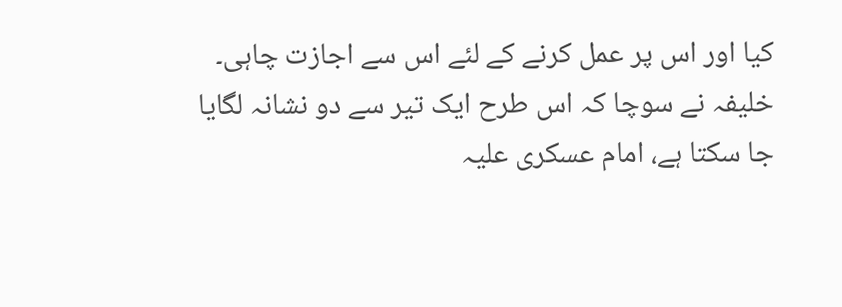کیا اور اس پر عمل کرنے کے لئے اس سے اجازت چاہی۔
خلیفہ نے سوچا کہ اس طرح ایک تیر سے دو نشانہ لگایا جا سکتا ہے، امام عسکری علیہ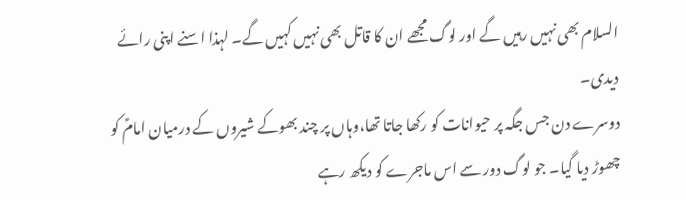السلام بھی نہیں رہیں گے اور لوگ مجھے ان کا قاتل بھی نہیں کہیں گے۔ لہذا اسنے اپنی رائے دیدی۔
دوسرے دن جس جگہ پر حیوانات کو رکھا جاتا تھا،وہاں پر چند بھوکے شیروں کے درمیان امامؑ کو چھوڑ دیا گیا۔ جو لوگ دور سے اس ماجرے کو دیکھ رہے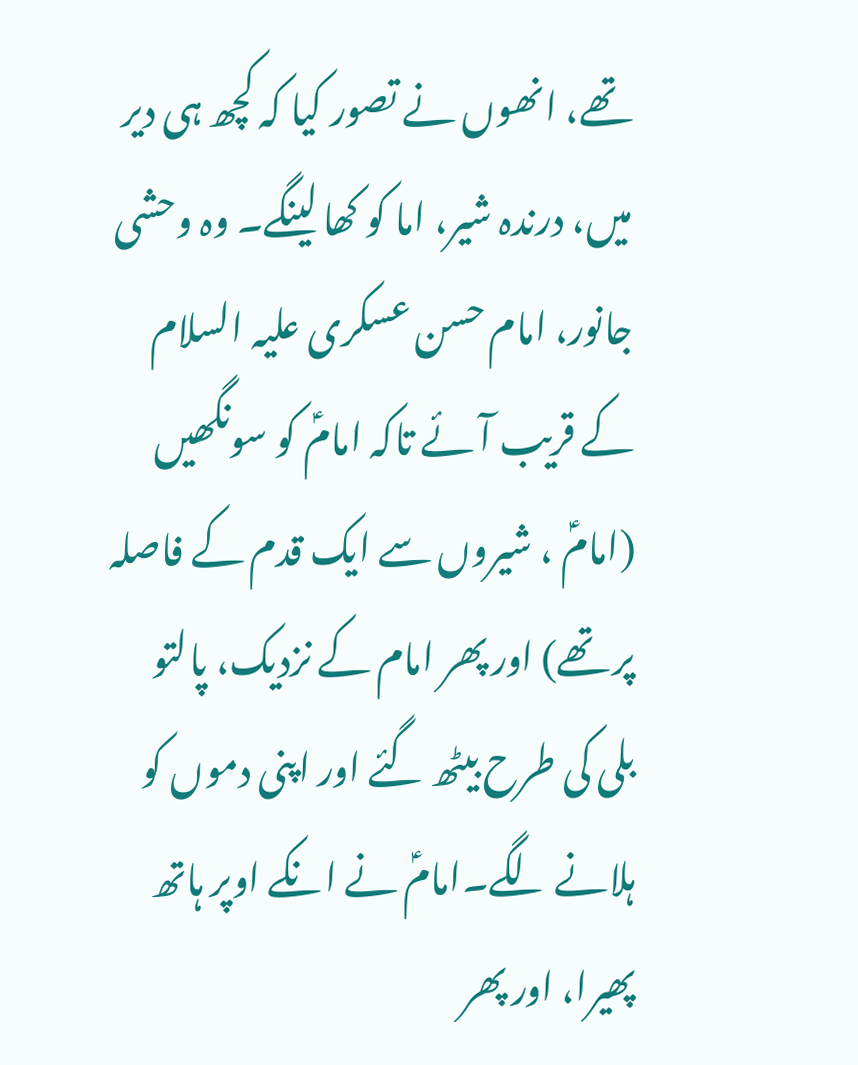تھے، انھوں نے تصور کیا کہ کچھ ہی دیر میں، درندہ شیر، اما کو کھا لینگے۔ وہ وحشی جانور، امام حسن عسکری علیہ السلام کے قریب آئے تاکہ امامؑ کو سونگھیں (امامؑ ، شیروں سے ایک قدم کے فاصلہ پر تھے) اور پھر امام کے نزدیک، پالتو بلی کی طرح بیٹھ گئے اور اپنی دموں کو ہلانے لگے۔امامؑ نے انکے اوپر ہاتھ پھیرا، اور پھر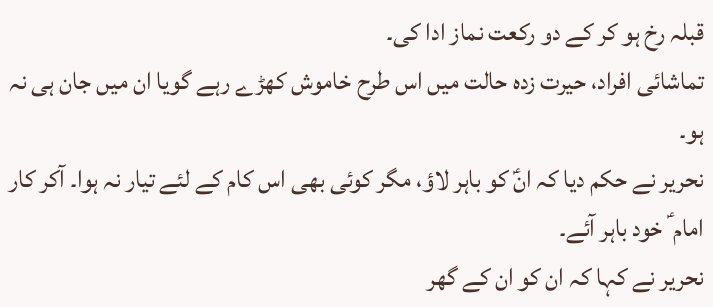قبلہ رخ ہو کر کے دو رکعت نماز ادا کی۔
تماشائی افراد، حیرت زدہ حالت میں اس طرح خاموش کھڑے رہے گویا ان میں جان ہی نہ ہو۔
نحریر نے حکم دیا کہ انؑ کو باہر لاؤ، مگر کوئی بھی اس کام کے لئے تیار نہ ہوا۔ آکر کار امام ؑ خود باہر آئے۔
نحریر نے کہا کہ ان کو ان کے گھر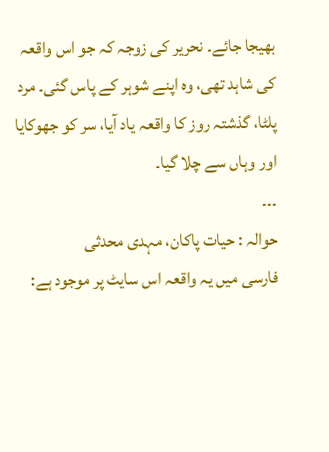بھیجا جائے۔ نحریر کی زوجہ کہ جو اس واقعہ کی شاہد تھی، وہ اپنے شوہر کے پاس گئی۔ مرد پلٹا، گذشتہ روز کا واقعہ یاد آیا، سر کو جھوکایا اور وہاں سے چلا گیا۔
۔۔۔
حوالہ : حیات پاکان، مہدی محدثی
فارسی میں یہ واقعہ اس سایٹ پر موجود ہے: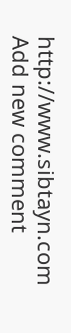http://www.sibtayn.com
Add new comment